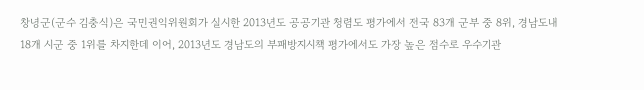창녕군(군수 김충식)은 국민권익위원회가 실시한 2013년도 공공기관 청렴도 평가에서 전국 83개 군부 중 8위, 경남도내 18개 시군 중 1위를 차지한데 이어, 2013년도 경남도의 부패방지시책 평가에서도 가장 높은 점수로 우수기관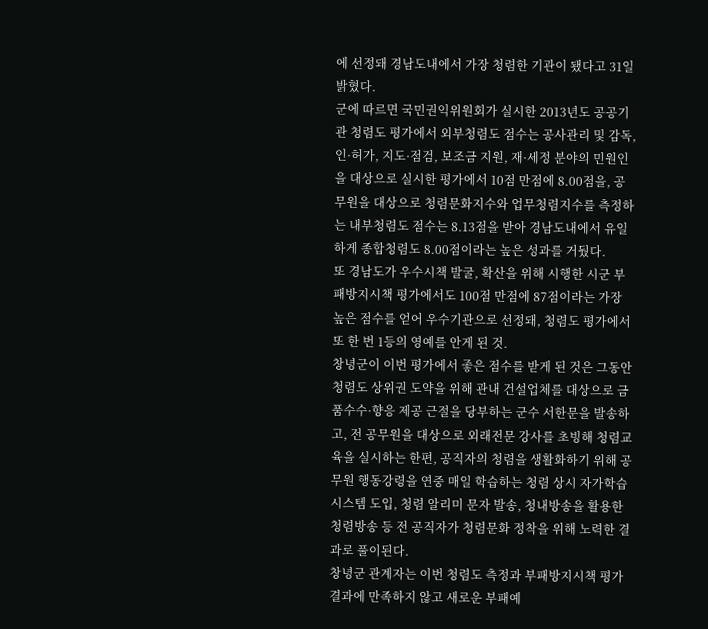에 선정돼 경남도내에서 가장 청렴한 기관이 됐다고 31일 밝혔다.
군에 따르면 국민권익위원회가 실시한 2013년도 공공기관 청렴도 평가에서 외부청렴도 점수는 공사관리 및 감독, 인·허가, 지도·점검, 보조금 지원, 재·세정 분야의 민원인을 대상으로 실시한 평가에서 10점 만점에 8.00점을, 공무원을 대상으로 청렴문화지수와 업무청렴지수를 측정하는 내부청렴도 점수는 8.13점을 받아 경남도내에서 유일하게 종합청렴도 8.00점이라는 높은 성과를 거뒀다.
또 경남도가 우수시책 발굴, 확산을 위해 시행한 시군 부패방지시책 평가에서도 100점 만점에 87점이라는 가장 높은 점수를 얻어 우수기관으로 선정돼, 청렴도 평가에서 또 한 번 1등의 영예를 안게 된 것.
창녕군이 이번 평가에서 좋은 점수를 받게 된 것은 그동안 청렴도 상위권 도약을 위해 관내 건설업체를 대상으로 금품수수·향응 제공 근절을 당부하는 군수 서한문을 발송하고, 전 공무원을 대상으로 외래전문 강사를 초빙해 청렴교육을 실시하는 한편, 공직자의 청렴을 생활화하기 위해 공무원 행동강령을 연중 매일 학습하는 청렴 상시 자가학습시스템 도입, 청렴 알리미 문자 발송, 청내방송을 활용한 청렴방송 등 전 공직자가 청렴문화 정착을 위해 노력한 결과로 풀이된다.
창녕군 관계자는 이번 청렴도 측정과 부패방지시책 평가 결과에 만족하지 않고 새로운 부패예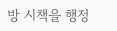방 시책을 행정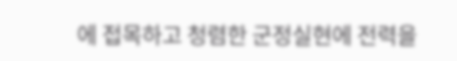에 접목하고 청렴한 군정실현에 전력을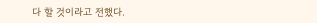다 할 것이라고 전했다.